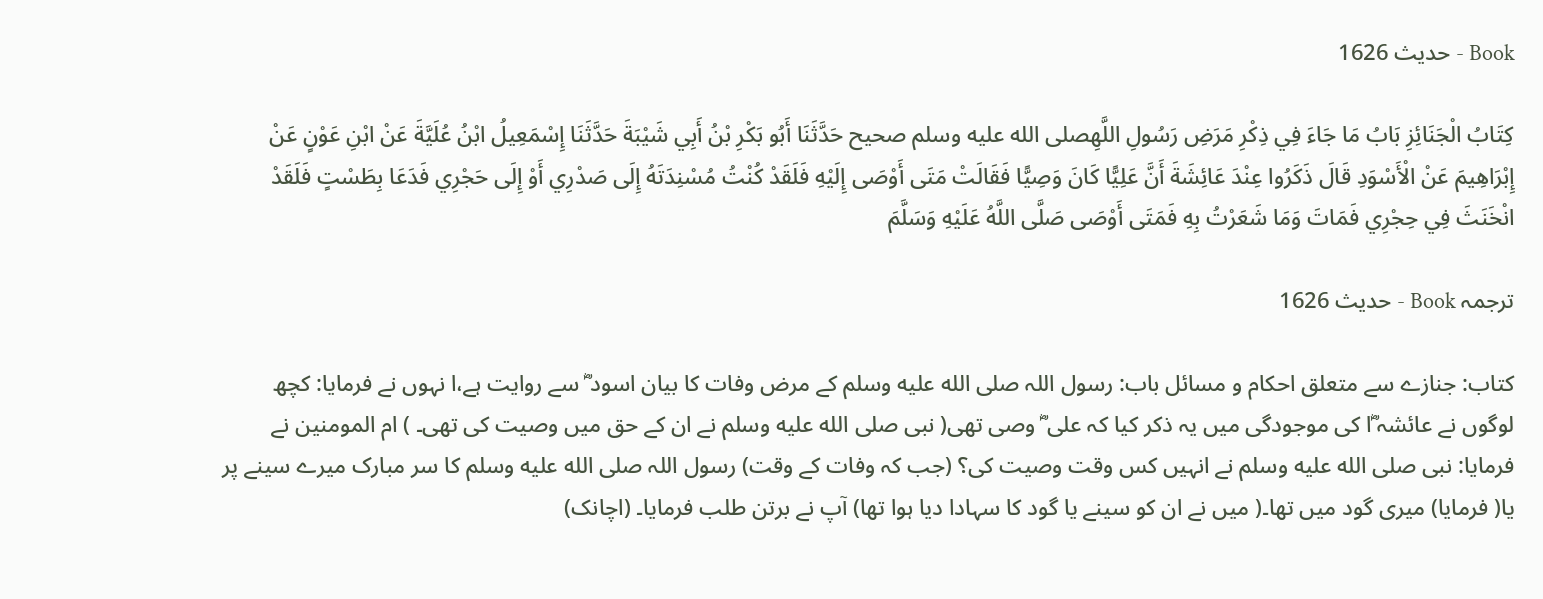Book - حدیث 1626

كِتَابُ الْجَنَائِزِ بَابُ مَا جَاءَ فِي ذِكْرِ مَرَضِ رَسُولِ اللَّهِصلى الله عليه وسلم صحیح حَدَّثَنَا أَبُو بَكْرِ بْنُ أَبِي شَيْبَةَ حَدَّثَنَا إِسْمَعِيلُ ابْنُ عُلَيَّةَ عَنْ ابْنِ عَوْنٍ عَنْ إِبْرَاهِيمَ عَنْ الْأَسْوَدِ قَالَ ذَكَرُوا عِنْدَ عَائِشَةَ أَنَّ عَلِيًّا كَانَ وَصِيًّا فَقَالَتْ مَتَى أَوْصَى إِلَيْهِ فَلَقَدْ كُنْتُ مُسْنِدَتَهُ إِلَى صَدْرِي أَوْ إِلَى حَجْرِي فَدَعَا بِطَسْتٍ فَلَقَدْ انْخَنَثَ فِي حِجْرِي فَمَاتَ وَمَا شَعَرْتُ بِهِ فَمَتَى أَوْصَى صَلَّى اللَّهُ عَلَيْهِ وَسَلَّمَ

ترجمہ Book - حدیث 1626

کتاب: جنازے سے متعلق احکام و مسائل باب: رسول اللہ صلى الله عليه وسلم کے مرض وفات کا بیان اسود ؓ سے روایت ہے،ا نہوں نے فرمایا: کچھ لوگوں نے عائشہ ؓا کی موجودگی میں یہ ذکر کیا کہ علی ؓ وصی تھی( نبی صلى الله عليه وسلم نے ان کے حق میں وصیت کی تھی۔ ) ام المومنین نے فرمایا: نبی صلى الله عليه وسلم نے انہیں کس وقت وصیت کی؟ (جب کہ وفات کے وقت) رسول اللہ صلى الله عليه وسلم کا سر مبارک میرے سینے پر یا( فرمایا) میری گود میں تھا۔( میں نے ان کو سینے یا گود کا سہادا دیا ہوا تھا) آپ نے برتن طلب فرمایا۔ (اچانک)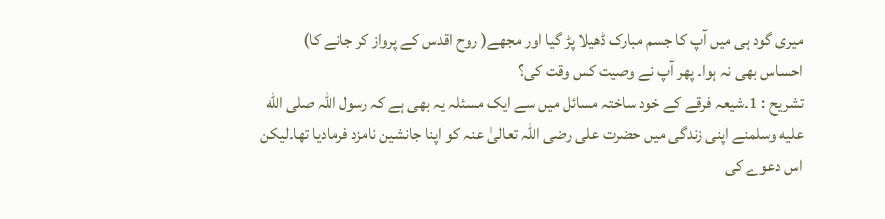میری گود ہی میں آپ کا جسم مبارک ڈھیلا پڑ گیا اور مجھے( روح اقدس کے پرواز کر جانے کا) احساس بھی نہ ہوا۔ پھر آپ نے وصیت کس وقت کی؟
تشریح : 1۔شیعہ فرقے کے خود ساختہ مسائل میں سے ایک مسئلہ یہ بھی ہے کہ رسول اللہ صلى الله عليه وسلمنے اپنی زندگی میں حضرت علی رضی اللہ تعالیٰ عنہ کو اپنا جانشین نامزد فرمادیا تھا۔لیکن اس دعوے کی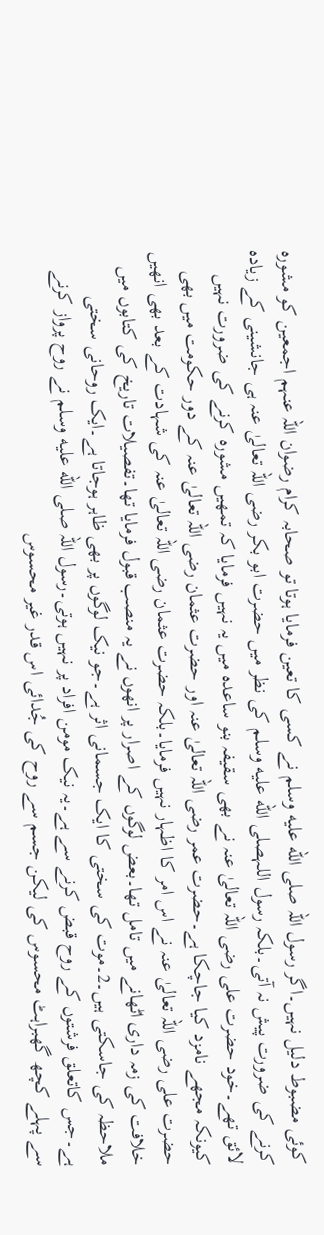کوئی مضبوط دلیل نہیں۔اگر رسول اللہ صلى الله عليه وسلم نے کسی کا تعین فرمایا ہوتا تو صحابہ کرام رضوان اللہ عنہم اجمعین کو مشورہ کرنے کی ضرورت پیش نہ آتی۔بلکہ رسول اللہصلى الله عليه وسلم کی نظر میں حضرت ابو بکر رضی اللہ تعالیٰ عنہ ہی جانشینی کے زیادہ لائق تھے۔خود حضرت علی رضی اللہ تعالیٰ عنہ نے بھی سقیفہ بنو ساعدہ میں یہ نہیں فرمایا کہ تمھیں مشورہ کرنے کی ضرورت نہیں کیونکہ مجھے نامزد کیا جاچکا ہے۔حضرت عمر رضی اللہ تعالیٰ عنہ اور حضرت عثمان رضی اللہ تعالیٰ عنہ کے دور حکومت میں بھی حضرت علی رضی اللہ تعالیٰ عنہ نے اس امر کا اظہار نہیں فرمایا۔بلکہ حضرت عثمان رضی اللہ تعالیٰ عنہ کی شہادت کے بعد بھی انھیں خلافت کی زمہ داری اٹھانے میں تامل تھا۔بعض لوگوں کے اصرار پر انھوں نے یہ منصب قبول فرمایا تھا۔تفصیلات تاریخ کی کتابوں میں ملاحظہ کی جاسکتی ہیں۔2۔موت کی سختی کا ایک جسمانی اثر ہے۔جو نیک لوگوں پر بھی ظاہر ہوجاتا ہے۔ایک روحانی سختی ہے۔جس کاتعلق فرشتوں کے روح قبض کرنے سے ہے۔یہ نیک مومن افراد پر نہیں ہوتی۔رسول اللہ صلى الله عليه وسلم نے روح پرواز کرنے سے پہلے کچھ گھبراہٹ محسوس کی لیکن جسم سے روح کی جُدائی اس قدر غیر محسوس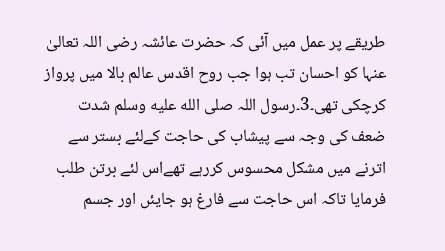طریقے پر عمل میں آئی کہ حضرت عائشہ رضی اللہ تعالیٰ عنہا کو احسان تب ہوا جب روح اقدس عالم بالا میں پرواز کرچکی تھی۔3۔رسول اللہ صلى الله عليه وسلم شدت ضعف کی وجہ سے پیشاب کی حاجت کےلئے بستر سے اترنے میں مشکل محسوس کررہے تھےاس لئے برتن طلب فرمایا تاکہ اس حاجت سے فارغ ہو جایئں اور جسم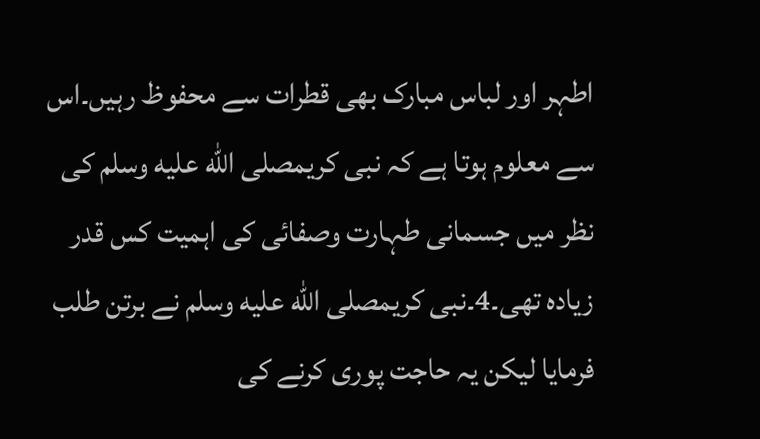اطہر اور لباس مبارک بھی قطرات سے محفوظ رہیں۔اس سے معلوم ہوتا ہے کہ نبی کریمصلى الله عليه وسلم کی نظر میں جسمانی طہارت وصفائی کی اہمیت کس قدر زیادہ تھی۔4۔نبی کریمصلى الله عليه وسلم نے برتن طلب فرمایا لیکن یہ حاجت پوری کرنے کی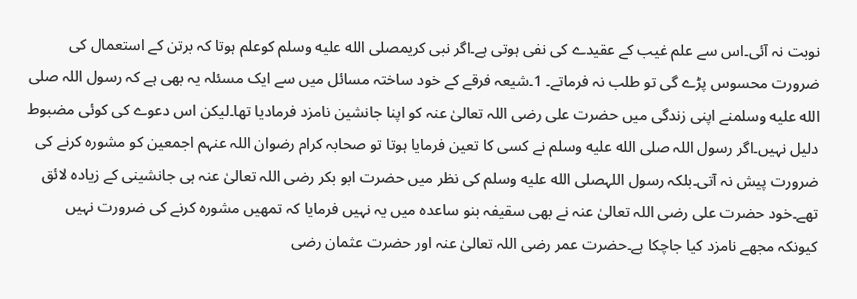نوبت نہ آئی۔اس سے علم غیب کے عقیدے کی نفی ہوتی ہے۔اگر نبی کریمصلى الله عليه وسلم کوعلم ہوتا کہ برتن کے استعمال کی ضرورت محسوس پڑے گی تو طلب نہ فرماتے۔ 1۔شیعہ فرقے کے خود ساختہ مسائل میں سے ایک مسئلہ یہ بھی ہے کہ رسول اللہ صلى الله عليه وسلمنے اپنی زندگی میں حضرت علی رضی اللہ تعالیٰ عنہ کو اپنا جانشین نامزد فرمادیا تھا۔لیکن اس دعوے کی کوئی مضبوط دلیل نہیں۔اگر رسول اللہ صلى الله عليه وسلم نے کسی کا تعین فرمایا ہوتا تو صحابہ کرام رضوان اللہ عنہم اجمعین کو مشورہ کرنے کی ضرورت پیش نہ آتی۔بلکہ رسول اللہصلى الله عليه وسلم کی نظر میں حضرت ابو بکر رضی اللہ تعالیٰ عنہ ہی جانشینی کے زیادہ لائق تھے۔خود حضرت علی رضی اللہ تعالیٰ عنہ نے بھی سقیفہ بنو ساعدہ میں یہ نہیں فرمایا کہ تمھیں مشورہ کرنے کی ضرورت نہیں کیونکہ مجھے نامزد کیا جاچکا ہے۔حضرت عمر رضی اللہ تعالیٰ عنہ اور حضرت عثمان رضی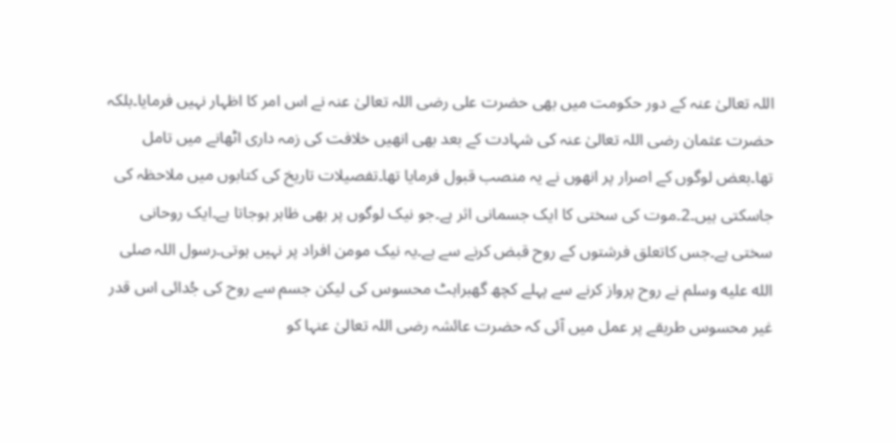اللہ تعالیٰ عنہ کے دور حکومت میں بھی حضرت علی رضی اللہ تعالیٰ عنہ نے اس امر کا اظہار نہیں فرمایا۔بلکہ حضرت عثمان رضی اللہ تعالیٰ عنہ کی شہادت کے بعد بھی انھیں خلافت کی زمہ داری اٹھانے میں تامل تھا۔بعض لوگوں کے اصرار پر انھوں نے یہ منصب قبول فرمایا تھا۔تفصیلات تاریخ کی کتابوں میں ملاحظہ کی جاسکتی ہیں۔2۔موت کی سختی کا ایک جسمانی اثر ہے۔جو نیک لوگوں پر بھی ظاہر ہوجاتا ہے۔ایک روحانی سختی ہے۔جس کاتعلق فرشتوں کے روح قبض کرنے سے ہے۔یہ نیک مومن افراد پر نہیں ہوتی۔رسول اللہ صلى الله عليه وسلم نے روح پرواز کرنے سے پہلے کچھ گھبراہٹ محسوس کی لیکن جسم سے روح کی جُدائی اس قدر غیر محسوس طریقے پر عمل میں آئی کہ حضرت عائشہ رضی اللہ تعالیٰ عنہا کو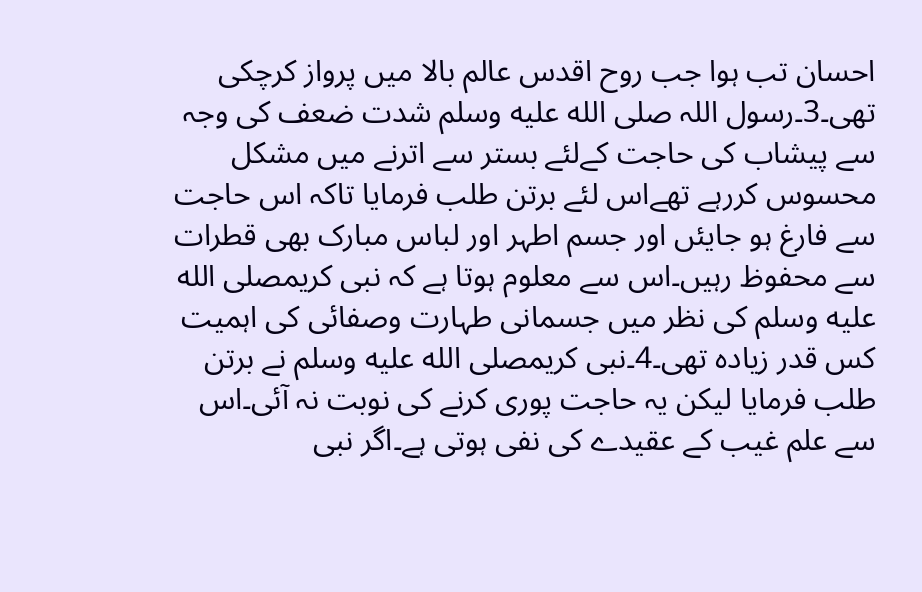احسان تب ہوا جب روح اقدس عالم بالا میں پرواز کرچکی تھی۔3۔رسول اللہ صلى الله عليه وسلم شدت ضعف کی وجہ سے پیشاب کی حاجت کےلئے بستر سے اترنے میں مشکل محسوس کررہے تھےاس لئے برتن طلب فرمایا تاکہ اس حاجت سے فارغ ہو جایئں اور جسم اطہر اور لباس مبارک بھی قطرات سے محفوظ رہیں۔اس سے معلوم ہوتا ہے کہ نبی کریمصلى الله عليه وسلم کی نظر میں جسمانی طہارت وصفائی کی اہمیت کس قدر زیادہ تھی۔4۔نبی کریمصلى الله عليه وسلم نے برتن طلب فرمایا لیکن یہ حاجت پوری کرنے کی نوبت نہ آئی۔اس سے علم غیب کے عقیدے کی نفی ہوتی ہے۔اگر نبی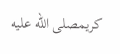کریمصلى الله عليه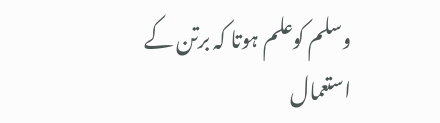وسلم کوعلم ہوتا کہ برتن کے استعمال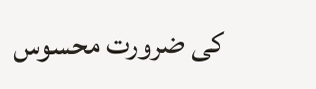کی ضرورت محسوس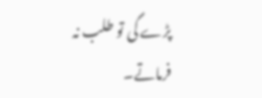پڑے گی تو طلب نہ فرماتے۔